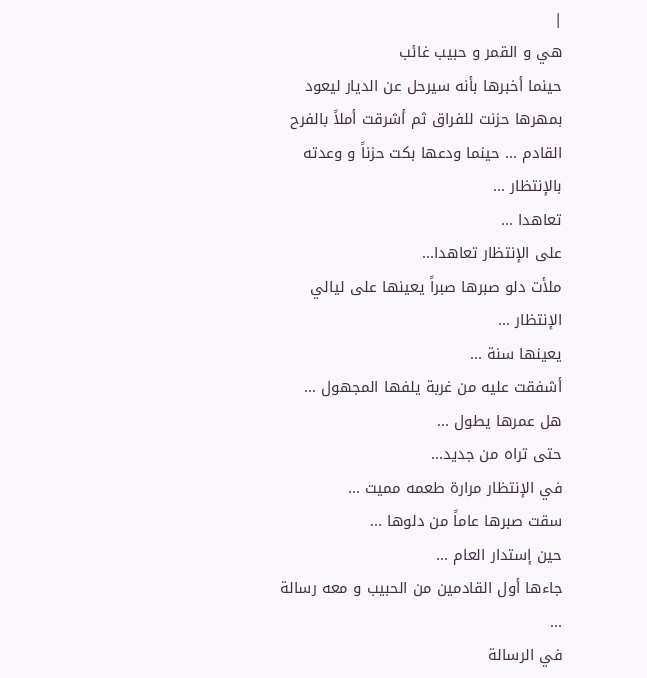|
هي و القمر و حبيب غائب
حينما أخبرها بأنه سيرحل عن الديار ليعود بمهرها حزنت للفراق ثم أشرقت أملاً بالفرح القادم ... حينما ودعها بكت حزناً و وعدته بالإنتظار ...
تعاهدا ...
على الإنتظار تعاهدا...
ملأت دلو صبرها صبراً يعينها على ليالي الإنتظار ...
يعينها سنة ...
أشفقت عليه من غربة يلفها المجهول ...
هل عمرها يطول ...
حتى تراه من جديد...
في الإنتظار مرارة طعمه مميت ...
سقت صبرها عاماً من دلوها ...
حين إستدار العام ...
جاءها أول القادمين من الحبيب و معه رسالة ...
في الرسالة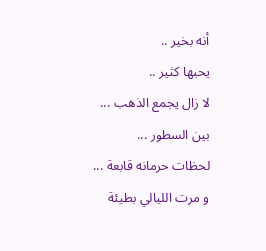أنه بخير ..
يحبها كثير ..
لا زال يجمع الذهب ...
بين السطور ...
لحظات حرمانه قابعة ...
و مرت الليالي بطيئة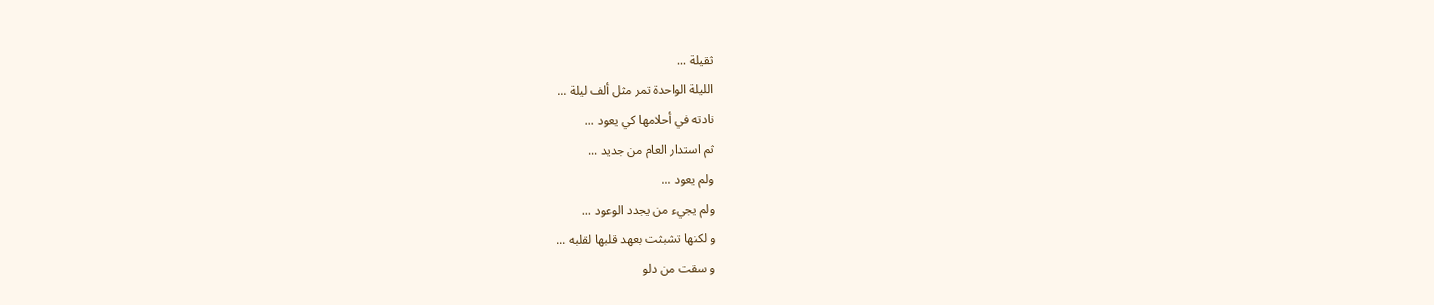ثقيلة ...
الليلة الواحدة تمر مثل ألف ليلة ...
نادته في أحلامها كي يعود ...
ثم استدار العام من جديد ...
ولم يعود ...
ولم يجيء من يجدد الوعود ...
و لكنها تشبثت بعهد قلبها لقلبه ...
و سقت من دلو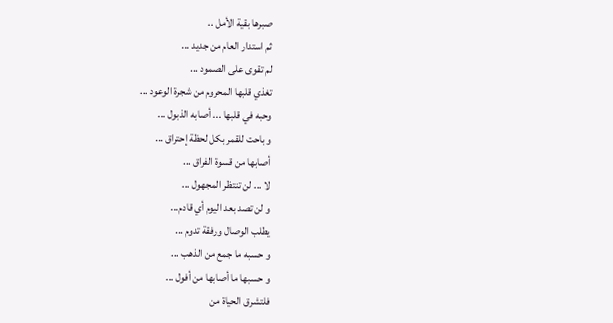صبرها بقية الأمل ..
ثم استدار العام من جديد ...
لم تقوى على الصمود ...
تغذي قلبها المحروم من شجرة الوعود ...
وحبه في قلبها ... أصابه الذبول ...
و باحت للقمر بكل لحظة إحتراق ...
أصابها من قسوة الفراق ...
لا ... لن تنتظر المجهول ...
و لن تصد بعد اليوم أي قادم...
يطلب الوصال ورفقة تدوم ...
و حسبه ما جمع من الذهب ...
و حسبها ما أصابها من أفول ...
فلتشرق الحياة من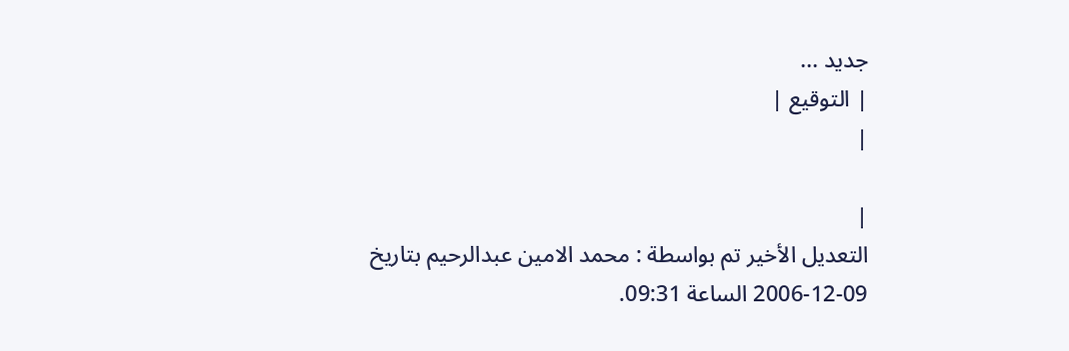جديد ...
| التوقيع |
|

|
التعديل الأخير تم بواسطة : محمد الامين عبدالرحيم بتاريخ 09-12-2006 الساعة 09:31.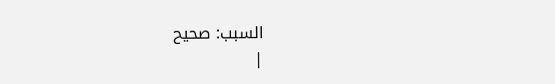السبب: صحيح
|